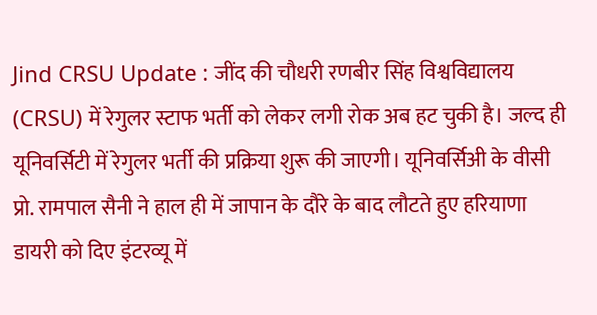Jind CRSU Update : जींद की चौधरी रणबीर सिंह विश्वविद्यालय (CRSU) में रेगुलर स्टाफ भर्ती को लेकर लगी रोक अब हट चुकी है। जल्द ही यूनिवर्सिटी में रेगुलर भर्ती की प्रक्रिया शुरू की जाएगी। यूनिवर्सिअी के वीसी प्रो. रामपाल सैनी ने हाल ही में जापान के दौरे के बाद लौटते हुए हरियाणा डायरी को दिए इंटरव्यू में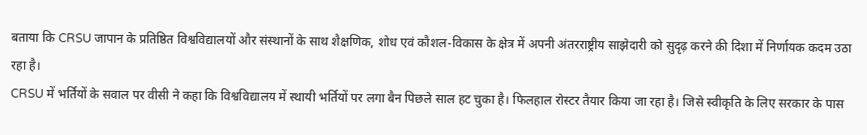बताया कि CRSU जापान के प्रतिष्ठित विश्वविद्यालयों और संस्थानों के साथ शैक्षणिक, शोध एवं कौशल-विकास के क्षेत्र में अपनी अंतरराष्ट्रीय साझेदारी को सुदृढ़ करने की दिशा में निर्णायक कदम उठा रहा है।
CRSU में भर्तियों के सवाल पर वीसी ने कहा कि विश्वविद्यालय में स्थायी भर्तियों पर लगा बैन पिछले साल हट चुका है। फिलहाल रोस्टर तैयार किया जा रहा है। जिसे स्वीकृति के लिए सरकार के पास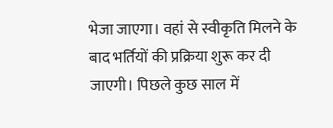भेजा जाएगा। वहां से स्वीकृति मिलने के बाद भर्तियों की प्रक्रिया शुरू कर दी जाएगी। पिछले कुछ साल में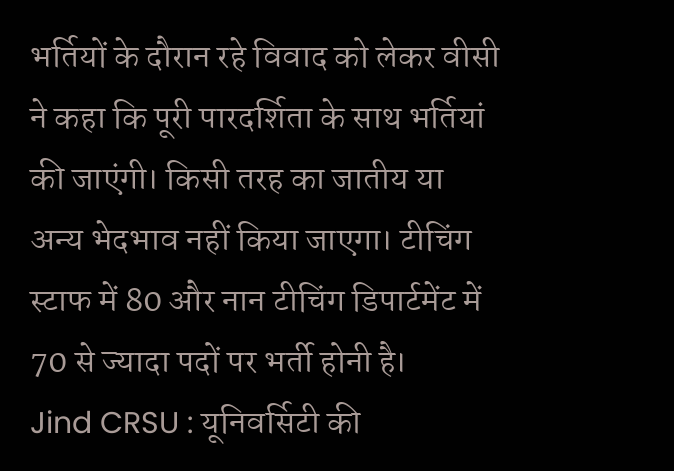भर्तियों के दौरान रहे विवाद को लेकर वीसी ने कहा कि पूरी पारदर्शिता के साथ भर्तियां की जाएंगी। किसी तरह का जातीय या अन्य भेदभाव नहीं किया जाएगा। टीचिंग स्टाफ में 80 और नान टीचिंग डिपार्टमेंट में 70 से ज्यादा पदों पर भर्ती होनी है।
Jind CRSU : यूनिवर्सिटी की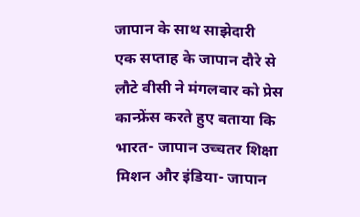जापान के साथ साझेदारी
एक सप्ताह के जापान दौरे से लौटे वीसी ने मंगलवार को प्रेस कान्फ्रेंस करते हुए बताया कि भारत- जापान उच्चतर शिक्षा मिशन और इंडिया- जापान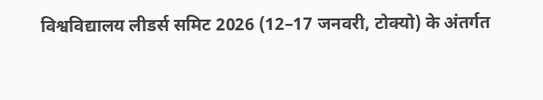विश्वविद्यालय लीडर्स समिट 2026 (12–17 जनवरी, टोक्यो) के अंतर्गत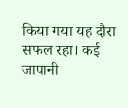किया गया यह दौरा सफल रहा। कई जापानी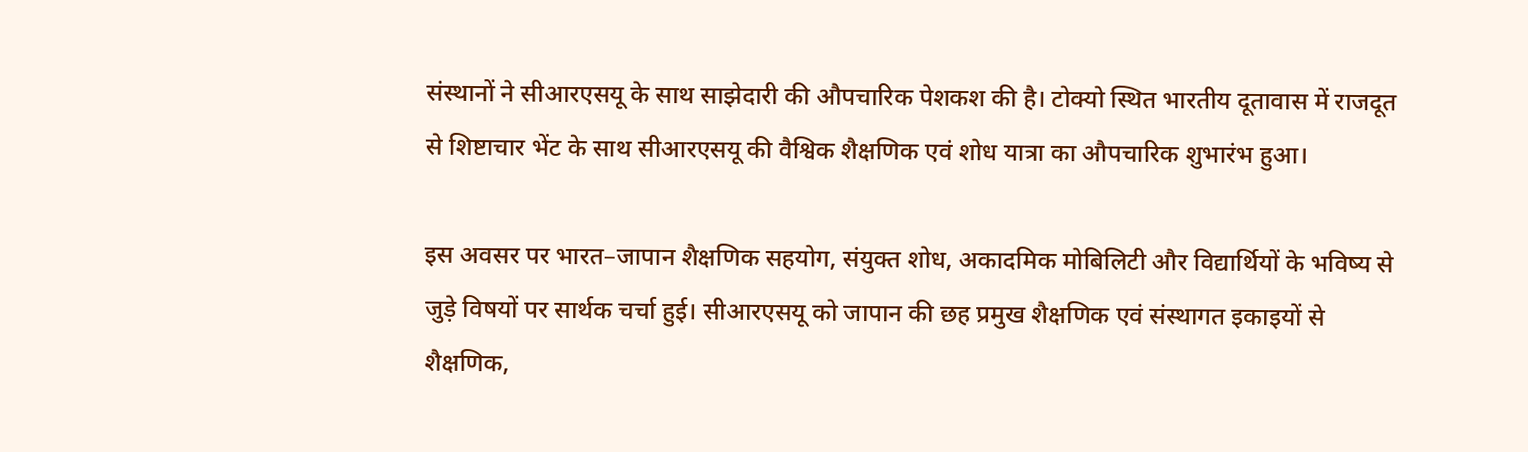संस्थानों ने सीआरएसयू के साथ साझेदारी की औपचारिक पेशकश की है। टोक्यो स्थित भारतीय दूतावास में राजदूत से शिष्टाचार भेंट के साथ सीआरएसयू की वैश्विक शैक्षणिक एवं शोध यात्रा का औपचारिक शुभारंभ हुआ।

इस अवसर पर भारत–जापान शैक्षणिक सहयोग, संयुक्त शोध, अकादमिक मोबिलिटी और विद्यार्थियों के भविष्य से जुड़े विषयों पर सार्थक चर्चा हुई। सीआरएसयू को जापान की छह प्रमुख शैक्षणिक एवं संस्थागत इकाइयों से शैक्षणिक,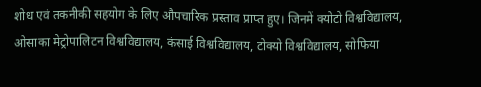शोध एवं तकनीकी सहयोग के लिए औपचारिक प्रस्ताव प्राप्त हुए। जिनमें क्योटो विश्वविद्यालय, ओसाका मेट्रोपालिटन विश्वविद्यालय, कंसाई विश्वविद्यालय, टोक्यो विश्वविद्यालय, सोफिया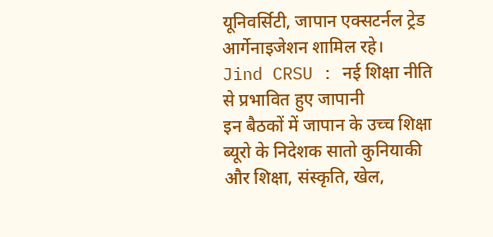यूनिवर्सिटी, जापान एक्सटर्नल ट्रेड आर्गेनाइजेशन शामिल रहे।
Jind CRSU : नई शिक्षा नीति से प्रभावित हुए जापानी
इन बैठकों में जापान के उच्च शिक्षा ब्यूरो के निदेशक सातो कुनियाकी और शिक्षा, संस्कृति, खेल,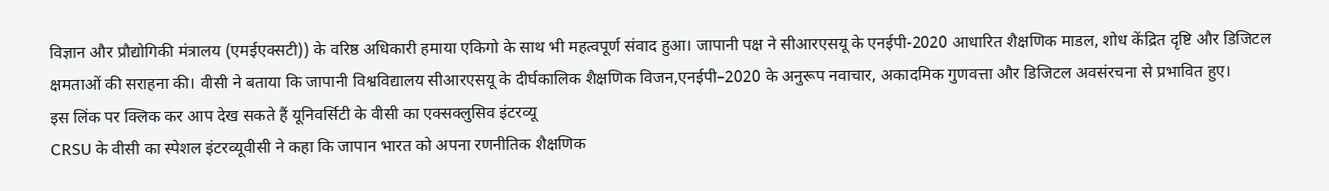विज्ञान और प्रौद्योगिकी मंत्रालय (एमईएक्सटी)) के वरिष्ठ अधिकारी हमाया एकिगो के साथ भी महत्वपूर्ण संवाद हुआ। जापानी पक्ष ने सीआरएसयू के एनईपी-2020 आधारित शैक्षणिक माडल, शोध केंद्रित दृष्टि और डिजिटल क्षमताओं की सराहना की। वीसी ने बताया कि जापानी विश्वविद्यालय सीआरएसयू के दीर्घकालिक शैक्षणिक विजन,एनईपी–2020 के अनुरूप नवाचार, अकादमिक गुणवत्ता और डिजिटल अवसंरचना से प्रभावित हुए।
इस लिंक पर क्लिक कर आप देख सकते हैं यूनिवर्सिटी के वीसी का एक्सक्लुसिव इंटरव्यू
CRSU के वीसी का स्पेशल इंटरव्यूवीसी ने कहा कि जापान भारत को अपना रणनीतिक शैक्षणिक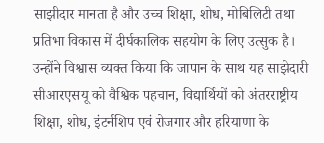साझीदार मानता है और उच्च शिक्षा, शोध, मोबिलिटी तथा प्रतिभा विकास में दीर्घकालिक सहयोग के लिए उत्सुक है। उन्होंने विश्वास व्यक्त किया कि जापान के साथ यह साझेदारी सीआरएसयू को वैश्विक पहचान, विद्यार्थियों को अंतरराष्ट्रीय शिक्षा, शोध, इंटर्नशिप एवं रोजगार और हरियाणा के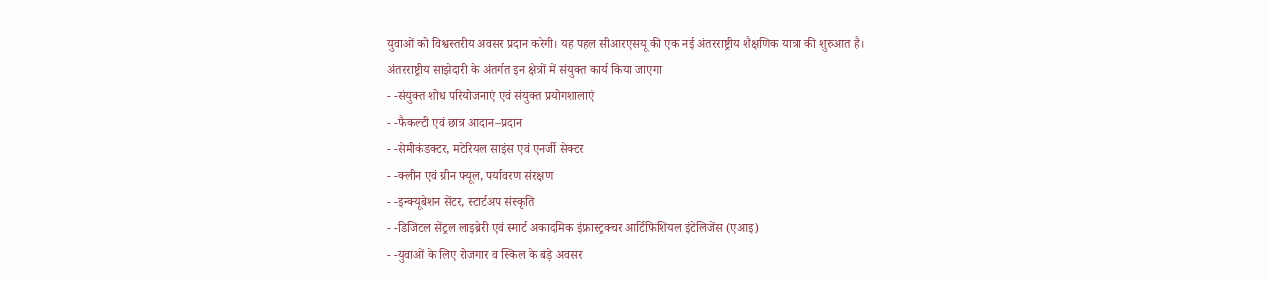युवाओं को विश्वस्तरीय अवसर प्रदान करेगी। यह पहल सीआरएसयू की एक नई अंतरराष्ट्रीय शैक्षणिक यात्रा की शुरुआत है।
अंतरराष्ट्रीय साझेदारी के अंतर्गत इन क्षेत्रों में संयुक्त कार्य किया जाएगा
- -संयुक्त शोध परियोजनाएं एवं संयुक्त प्रयोगशालाएं
- -फैकल्टी एवं छात्र आदान–प्रदान
- -सेमीकंडक्टर, मटेरियल साइंस एवं एनर्जी सेक्टर
- -क्लीन एवं ग्रीन फ्यूल, पर्यावरण संरक्षण
- -इन्क्यूबेशन सेंटर, स्टार्टअप संस्कृति
- -डिजिटल सेंट्रल लाइब्रेरी एवं स्मार्ट अकादमिक इंफ्रास्ट्रक्चर आर्टिफिशियल इंटेलिजेंस (एआइ)
- -युवाओं के लिए रोजगार व स्किल के बड़े अवसर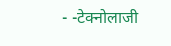- -टेक्नोलाजी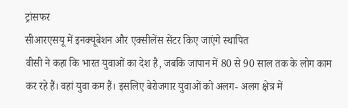ट्रांसफर
सीआरएसयू में इनक्यूबेशन और एक्सीलेंस सेंटर किए जाएंगे स्थापित
वीसी ने कहा कि भारत युवाओं का देश है, जबकि जापान में 80 से 90 साल तक के लोग काम कर रहे हैं। वहां युवा कम हैं। इसलिए बेरोजगार युवाओं को अलग- अलग क्षेत्र में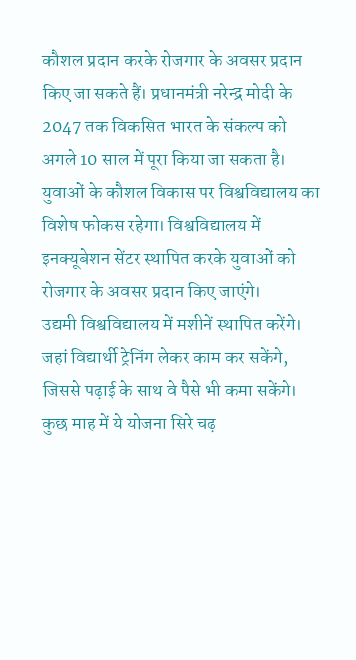कौशल प्रदान करके रोजगार के अवसर प्रदान किए जा सकते हैं। प्रधानमंत्री नरेन्द्र मोदी के 2047 तक विकसित भारत के संकल्प को अगले 10 साल में पूरा किया जा सकता है। युवाओं के कौशल विकास पर विश्वविद्यालय का विशेष फोकस रहेगा। विश्वविद्यालय में इनक्यूबेशन सेंटर स्थापित करके युवाओं को रोजगार के अवसर प्रदान किए जाएंगे।
उद्यमी विश्वविद्यालय में मशीनें स्थापित करेंगे। जहां विद्यार्थी ट्रेनिंग लेकर काम कर सकेंगे, जिससे पढ़ाई के साथ वे पैसे भी कमा सकेंगे। कुछ माह में ये योजना सिरे चढ़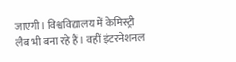जाएगी। विश्वविद्यालय में केमिस्ट्री लैब भी बना रहे हैं। वहीं इंटरनेशनल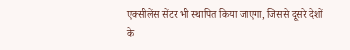एक्सीलेंस सेंटर भी स्थापित किया जाएगा, जिससे दूसरे देशों के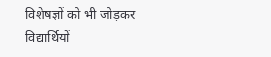विशेषज्ञों को भी जोड़कर विद्यार्थियों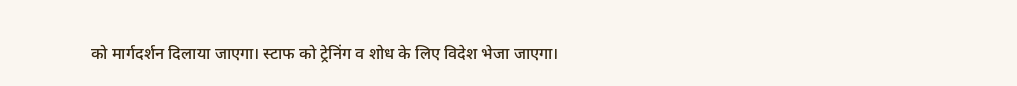को मार्गदर्शन दिलाया जाएगा। स्टाफ को ट्रेनिंग व शोध के लिए विदेश भेजा जाएगा।